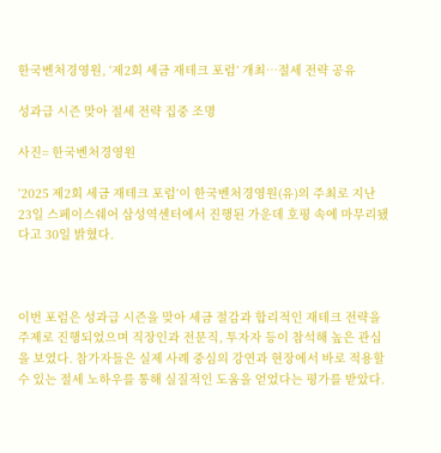한국벤처경영원, ‘제2회 세금 재테크 포럼’ 개최…절세 전략 공유

성과급 시즌 맞아 절세 전략 집중 조명

사진= 한국벤처경영원

‘2025 제2회 세금 재테크 포럼’이 한국벤처경영원(유)의 주최로 지난 23일 스페이스쉐어 삼성역센터에서 진행된 가운데 호평 속에 마무리됐다고 30일 밝혔다.



이번 포럼은 성과급 시즌을 맞아 세금 절감과 합리적인 재테크 전략을 주제로 진행되었으며 직장인과 전문직, 투자자 등이 참석해 높은 관심을 보였다. 참가자들은 실제 사례 중심의 강연과 현장에서 바로 적용할 수 있는 절세 노하우를 통해 실질적인 도움을 얻었다는 평가를 받았다.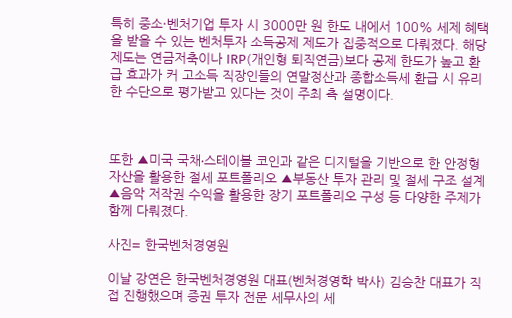특히 중소·벤처기업 투자 시 3000만 원 한도 내에서 100% 세제 혜택을 받을 수 있는 벤처투자 소득공제 제도가 집중적으로 다뤄졌다. 해당 제도는 연금저축이나 IRP(개인형 퇴직연금)보다 공제 한도가 높고 환급 효과가 커 고소득 직장인들의 연말정산과 종합소득세 환급 시 유리한 수단으로 평가받고 있다는 것이 주최 측 설명이다.



또한 ▲미국 국채∙스테이블 코인과 같은 디지털을 기반으로 한 안정형 자산을 활용한 절세 포트폴리오 ▲부동산 투자 관리 및 절세 구조 설계 ▲음악 저작권 수익을 활용한 장기 포트폴리오 구성 등 다양한 주제가 함께 다뤄졌다.

사진= 한국벤처경영원

이날 강연은 한국벤처경영원 대표(벤처경영학 박사) 김승찬 대표가 직접 진행했으며 증권 투자 전문 세무사의 세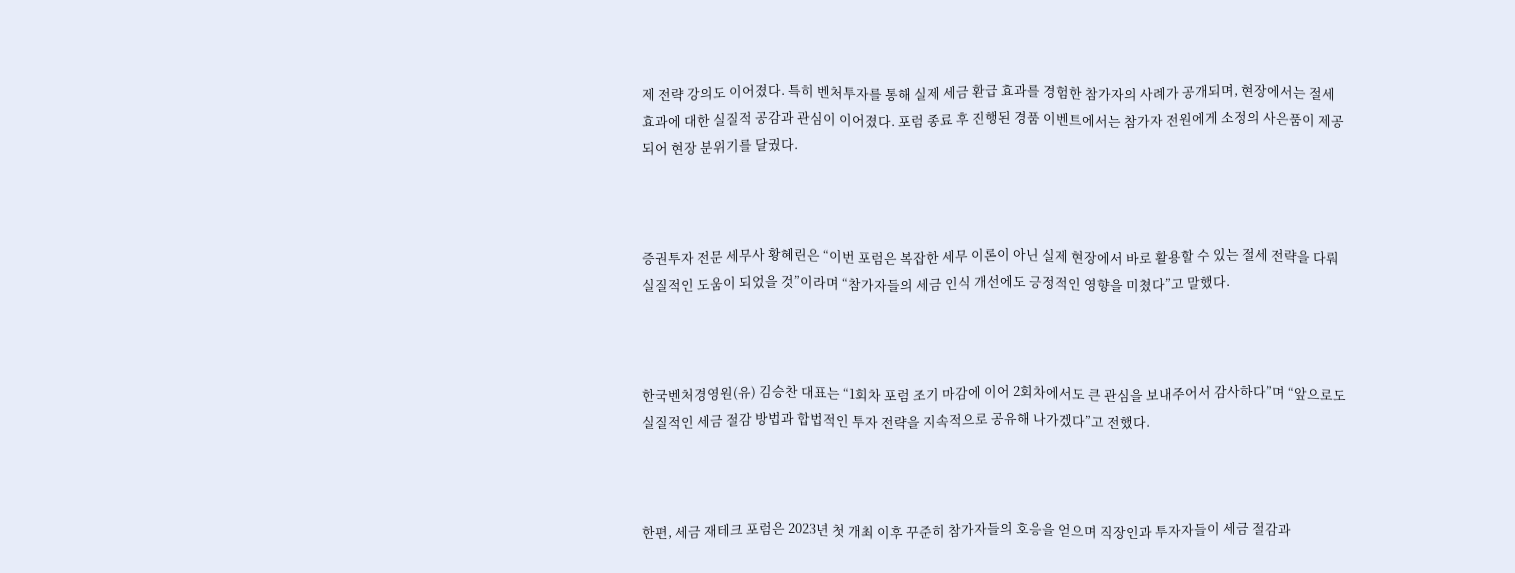제 전략 강의도 이어졌다. 특히 벤처투자를 통해 실제 세금 환급 효과를 경험한 참가자의 사례가 공개되며, 현장에서는 절세 효과에 대한 실질적 공감과 관심이 이어졌다. 포럼 종료 후 진행된 경품 이벤트에서는 참가자 전원에게 소정의 사은품이 제공되어 현장 분위기를 달궜다.



증권투자 전문 세무사 황혜린은 “이번 포럼은 복잡한 세무 이론이 아닌 실제 현장에서 바로 활용할 수 있는 절세 전략을 다뤄 실질적인 도움이 되었을 것”이라며 “참가자들의 세금 인식 개선에도 긍정적인 영향을 미쳤다”고 말했다.



한국벤처경영원(유) 김승찬 대표는 “1회차 포럼 조기 마감에 이어 2회차에서도 큰 관심을 보내주어서 감사하다”며 “앞으로도 실질적인 세금 절감 방법과 합법적인 투자 전략을 지속적으로 공유해 나가겠다”고 전했다.



한편, 세금 재테크 포럼은 2023년 첫 개최 이후 꾸준히 참가자들의 호응을 얻으며 직장인과 투자자들이 세금 절감과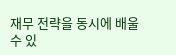재무 전략을 동시에 배울 수 있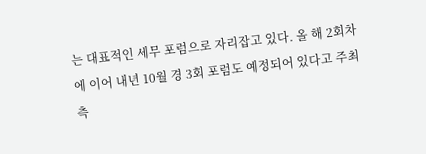는 대표적인 세무 포럼으로 자리잡고 있다. 올 해 2회차에 이어 내년 10월 경 3회 포럼도 예정되어 있다고 주최 측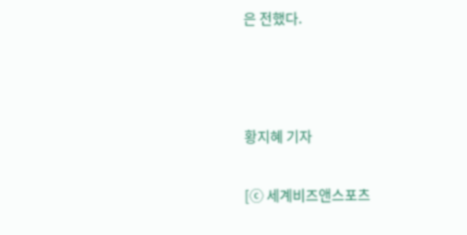은 전했다.



황지혜 기자

[ⓒ 세계비즈앤스포츠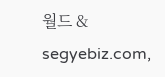월드 & segyebiz.com,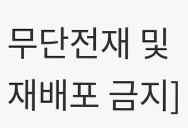무단전재 및 재배포 금지]